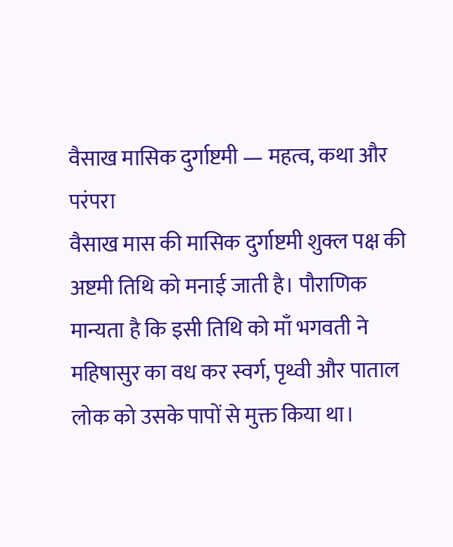वैसाख मासिक दुर्गाष्टमी — महत्व, कथा और परंपरा
वैसाख मास की मासिक दुर्गाष्टमी शुक्ल पक्ष की अष्टमी तिथि को मनाई जाती है। पौराणिक मान्यता है कि इसी तिथि को माँ भगवती ने महिषासुर का वध कर स्वर्ग, पृथ्वी और पाताल लोक को उसके पापों से मुक्त किया था।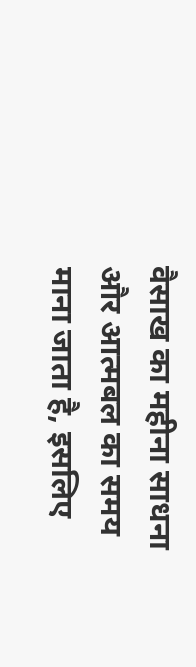वैसाख का महीना साधना और आत्मबल का समय माना जाता है, इसलिए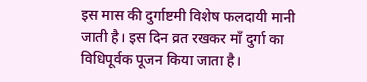इस मास की दुर्गाष्टमी विशेष फलदायी मानी जाती है। इस दिन व्रत रखकर माँ दुर्गा का विधिपूर्वक पूजन किया जाता है।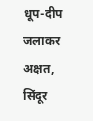धूप-दीप जलाकर अक्षत, सिंदूर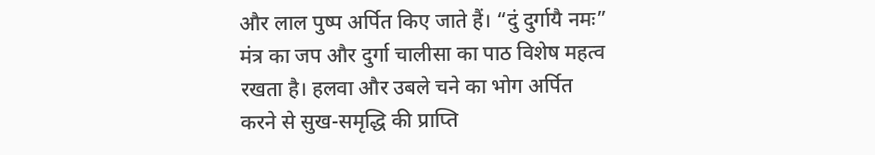और लाल पुष्प अर्पित किए जाते हैं। “दुं दुर्गायै नमः” मंत्र का जप और दुर्गा चालीसा का पाठ विशेष महत्व रखता है। हलवा और उबले चने का भोग अर्पित करने से सुख-समृद्धि की प्राप्ति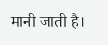मानी जाती है।